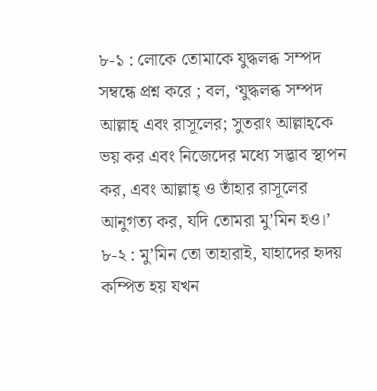৮-১ : লোকে তোমাকে যুদ্ধলব্ধ সম্পদ সম্বন্ধে প্রশ্ন করে ; বল, ‘যুদ্ধলব্ধ সম্পদ আল্লাহ্ এবং রাসূলের; সুতরাং আল্লাহ্কে ভয় কর এবং নিজেদের মধ্যে সদ্ভাব স্থাপন কর, এবং আল্লাহ্ ও তাঁহার রাসূলের আনুগত্য কর, যদি তোমরা মু’মিন হও।’
৮-২ : মু’মিন তো তাহারাই, যাহাদের হৃদয় কম্পিত হয় যখন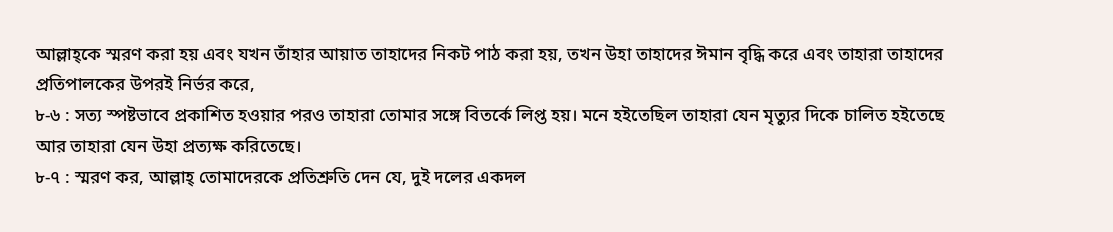আল্লাহ্কে স্মরণ করা হয় এবং যখন তাঁহার আয়াত তাহাদের নিকট পাঠ করা হয়, তখন উহা তাহাদের ঈমান বৃদ্ধি করে এবং তাহারা তাহাদের প্রতিপালকের উপরই নির্ভর করে,
৮-৬ : সত্য স্পষ্টভাবে প্রকাশিত হওয়ার পরও তাহারা তোমার সঙ্গে বিতর্কে লিপ্ত হয়। মনে হইতেছিল তাহারা যেন মৃত্যুর দিকে চালিত হইতেছে আর তাহারা যেন উহা প্রত্যক্ষ করিতেছে।
৮-৭ : স্মরণ কর, আল্লাহ্ তোমাদেরকে প্রতিশ্রুতি দেন যে, দুই দলের একদল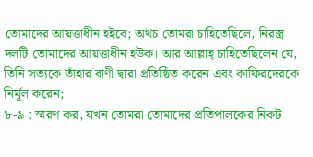তোমাদের আয়ত্তাধীন হইবে; অথচ তোমরা চাহিতেছিলে, নিরস্ত্র দলটি তোমাদের আয়ত্তাধীন হউক। আর আল্লাহ্ চাহিতেছিলেন যে, তিনি সত্যকে তাঁহার বাণী দ্বারা প্রতিষ্ঠিত করেন এবং কাফিরদেরকে নির্মূল করেন;
৮-৯ : স্মরণ কর, যখন তোমরা তোমাদের প্রতিপালকের নিকট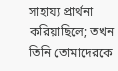সাহায্য প্রার্থনা করিয়াছিলে; তখন তিনি তোমাদেরকে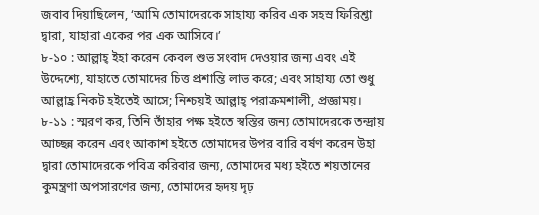জবাব দিয়াছিলেন, ‘আমি তোমাদেরকে সাহায্য করিব এক সহস্র ফিরিশ্তা দ্বারা, যাহারা একের পর এক আসিবে।’
৮-১০ : আল্লাহ্ ইহা করেন কেবল শুভ সংবাদ দেওয়ার জন্য এবং এই উদ্দেশ্যে, যাহাতে তোমাদের চিত্ত প্রশান্তি লাভ করে; এবং সাহায্য তো শুধু আল্লাহ্র নিকট হইতেই আসে; নিশ্চয়ই আল্লাহ্ পরাক্রমশালী, প্রজ্ঞাময়।
৮-১১ : স্মরণ কর, তিনি তাঁহার পক্ষ হইতে স্বস্তির জন্য তোমাদেরকে তন্দ্রায় আচ্ছন্ন করেন এবং আকাশ হইতে তোমাদের উপর বারি বর্ষণ করেন উহা দ্বারা তোমাদেরকে পবিত্র করিবার জন্য, তোমাদের মধ্য হইতে শয়তানের কুমন্ত্রণা অপসারণের জন্য, তোমাদের হৃদয় দৃঢ়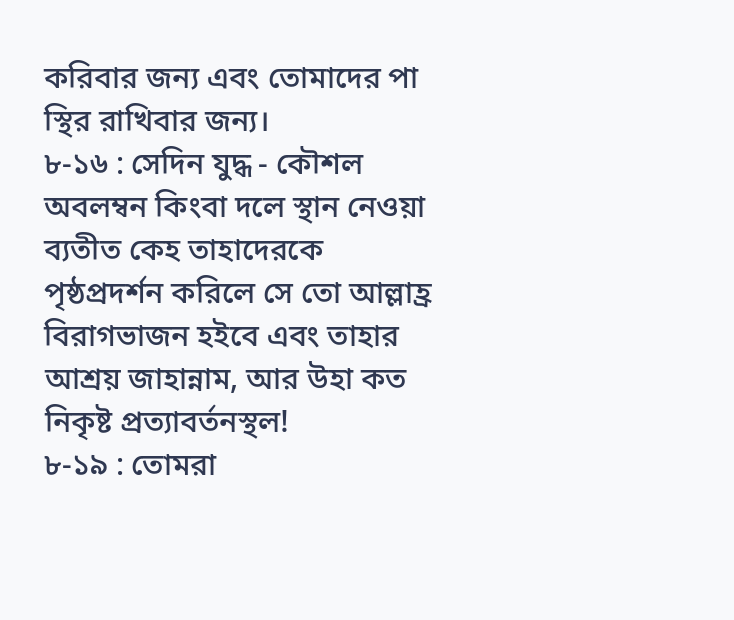করিবার জন্য এবং তোমাদের পা স্থির রাখিবার জন্য।
৮-১৬ : সেদিন যুদ্ধ - কৌশল অবলম্বন কিংবা দলে স্থান নেওয়া ব্যতীত কেহ তাহাদেরকে পৃষ্ঠপ্রদর্শন করিলে সে তো আল্লাহ্র বিরাগভাজন হইবে এবং তাহার আশ্রয় জাহান্নাম, আর উহা কত নিকৃষ্ট প্রত্যাবর্তনস্থল!
৮-১৯ : তোমরা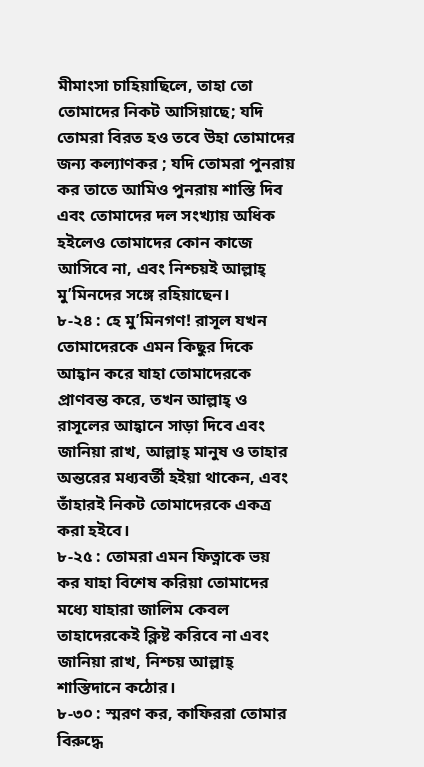মীমাংসা চাহিয়াছিলে, তাহা তো তোমাদের নিকট আসিয়াছে; যদি তোমরা বিরত হও তবে উহা তোমাদের জন্য কল্যাণকর ; যদি তোমরা পুনরায় কর তাতে আমিও পুনরায় শাস্তি দিব এবং তোমাদের দল সংখ্যায় অধিক হইলেও তোমাদের কোন কাজে আসিবে না, এবং নিশ্চয়ই আল্লাহ্ মু’মিনদের সঙ্গে রহিয়াছেন।
৮-২৪ : হে মু’মিনগণ! রাসূল যখন তোমাদেরকে এমন কিছুর দিকে আহ্বান করে যাহা তোমাদেরকে প্রাণবন্ত করে, তখন আল্লাহ্ ও রাসূলের আহ্বানে সাড়া দিবে এবং জানিয়া রাখ, আল্লাহ্ মানুষ ও তাহার অন্তরের মধ্যবর্তী হইয়া থাকেন, এবং তাঁহারই নিকট তোমাদেরকে একত্র করা হইবে।
৮-২৫ : তোমরা এমন ফিত্নাকে ভয় কর যাহা বিশেষ করিয়া তোমাদের মধ্যে যাহারা জালিম কেবল তাহাদেরকেই ক্লিষ্ট করিবে না এবং জানিয়া রাখ, নিশ্চয় আল্লাহ্ শাস্তিদানে কঠোর।
৮-৩০ : স্মরণ কর, কাফিররা তোমার বিরুদ্ধে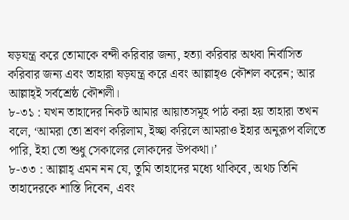ষড়যন্ত্র করে তোমাকে বন্দী করিবার জন্য, হত্যা করিবার অথবা নির্বাসিত করিবার জন্য এবং তাহারা ষড়যন্ত্র করে এবং আল্লাহ্ও কৌশল করেন; আর আল্লাহ্ই সর্বশ্রেষ্ঠ কৌশলী।
৮-৩১ : যখন তাহাদের নিকট আমার আয়াতসমূহ পাঠ করা হয় তাহারা তখন বলে, ‘আমরা তো শ্রবণ করিলাম, ইচ্ছা করিলে আমরাও ইহার অনুরূপ বলিতে পারি, ইহা তো শুধু সেকালের লোকদের উপকথা।’
৮-৩৩ : আল্লাহ্ এমন নন যে, তুমি তাহাদের মধ্যে থাকিবে, অথচ তিনি তাহাদেরকে শাস্তি দিবেন, এবং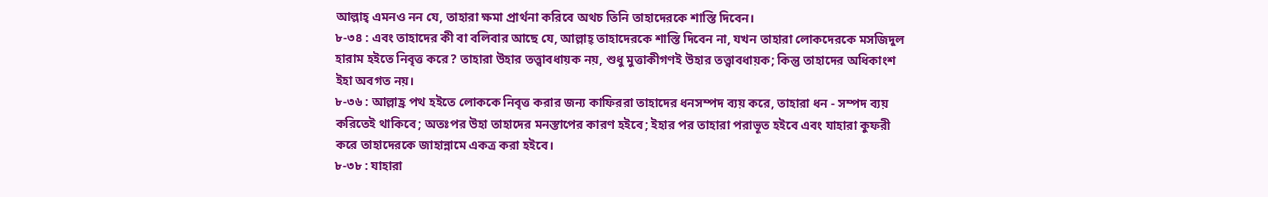আল্লাহ্ এমনও নন যে, তাহারা ক্ষমা প্রার্থনা করিবে অথচ তিনি তাহাদেরকে শাস্তি দিবেন।
৮-৩৪ : এবং তাহাদের কী বা বলিবার আছে যে, আল্লাহ্ তাহাদেরকে শাস্তি দিবেন না, যখন তাহারা লোকদেরকে মসজিদুল হারাম হইতে নিবৃত্ত করে? তাহারা উহার তত্ত্বাবধায়ক নয়, শুধু মুত্তাকীগণই উহার তত্ত্বাবধায়ক; কিন্তু তাহাদের অধিকাংশ ইহা অবগত নয়।
৮-৩৬ : আল্লাহ্র পথ হইতে লোককে নিবৃত্ত করার জন্য কাফিররা তাহাদের ধনসম্পদ ব্যয় করে, তাহারা ধন - সম্পদ ব্যয় করিতেই থাকিবে; অতঃপর উহা তাহাদের মনস্তাপের কারণ হইবে; ইহার পর তাহারা পরাভূত হইবে এবং যাহারা কুফরী করে তাহাদেরকে জাহান্নামে একত্র করা হইবে।
৮-৩৮ : যাহারা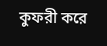কুফরী করে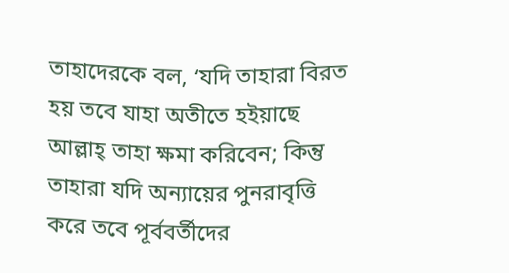তাহাদেরকে বল, ‘যদি তাহারা বিরত হয় তবে যাহা অতীতে হইয়াছে আল্লাহ্ তাহা ক্ষমা করিবেন; কিন্তু তাহারা যদি অন্যায়ের পুনরাবৃত্তি করে তবে পূর্ববর্তীদের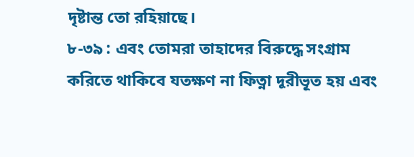দৃষ্টান্ত তো রহিয়াছে।
৮-৩৯ : এবং তোমরা তাহাদের বিরুদ্ধে সংগ্রাম করিতে থাকিবে যতক্ষণ না ফিত্না দূরীভূত হয় এবং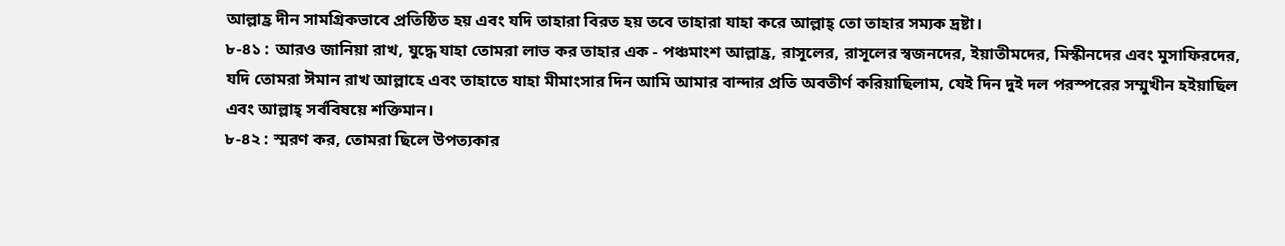আল্লাহ্র দীন সামগ্রিকভাবে প্রতিষ্ঠিত হয় এবং যদি তাহারা বিরত হয় তবে তাহারা যাহা করে আল্লাহ্ তো তাহার সম্যক দ্রষ্টা।
৮-৪১ : আরও জানিয়া রাখ, যুদ্ধে যাহা তোমরা লাভ কর তাহার এক - পঞ্চমাংশ আল্লাহ্র, রাসূলের, রাসূলের স্বজনদের, ইয়াতীমদের, মিস্কীনদের এবং মুসাফিরদের, যদি তোমরা ঈমান রাখ আল্লাহে এবং তাহাতে যাহা মীমাংসার দিন আমি আমার বান্দার প্রতি অবতীর্ণ করিয়াছিলাম, যেই দিন দুই দল পরস্পরের সম্মুখীন হইয়াছিল এবং আল্লাহ্ সর্ববিষয়ে শক্তিমান।
৮-৪২ : স্মরণ কর, তোমরা ছিলে উপত্যকার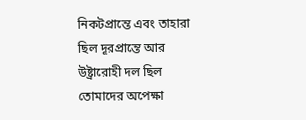নিকটপ্রান্তে এবং তাহারা ছিল দূরপ্রান্তে আর উষ্ট্রারোহী দল ছিল তোমাদের অপেক্ষা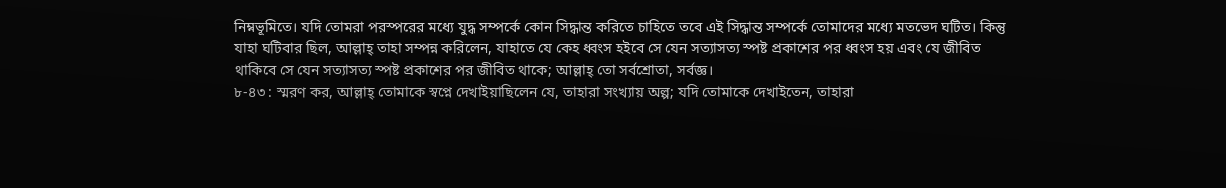নিম্নভূমিতে। যদি তোমরা পরস্পরের মধ্যে যুদ্ধ সম্পর্কে কোন সিদ্ধান্ত করিতে চাহিতে তবে এই সিদ্ধান্ত সম্পর্কে তোমাদের মধ্যে মতভেদ ঘটিত। কিন্তু যাহা ঘটিবার ছিল, আল্লাহ্ তাহা সম্পন্ন করিলেন, যাহাতে যে কেহ ধ্বংস হইবে সে যেন সত্যাসত্য স্পষ্ট প্রকাশের পর ধ্বংস হয় এবং যে জীবিত থাকিবে সে যেন সত্যাসত্য স্পষ্ট প্রকাশের পর জীবিত থাকে; আল্লাহ্ তো সর্বশ্রোতা, সর্বজ্ঞ।
৮-৪৩ : স্মরণ কর, আল্লাহ্ তোমাকে স্বপ্নে দেখাইয়াছিলেন যে, তাহারা সংখ্যায় অল্প; যদি তোমাকে দেখাইতেন, তাহারা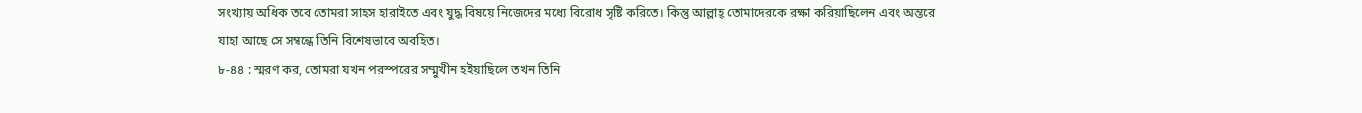সংখ্যায় অধিক তবে তোমরা সাহস হারাইতে এবং যুদ্ধ বিষয়ে নিজেদের মধ্যে বিরোধ সৃষ্টি করিতে। কিন্তু আল্লাহ্ তোমাদেরকে রক্ষা করিয়াছিলেন এবং অন্তরে যাহা আছে সে সম্বন্ধে তিনি বিশেষভাবে অবহিত।
৮-৪৪ : স্মরণ কর, তোমরা যখন পরস্পরের সম্মুখীন হইয়াছিলে তখন তিনি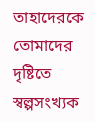তাহাদেরকে তোমাদের দৃষ্টিতে স্বল্পসংখ্যক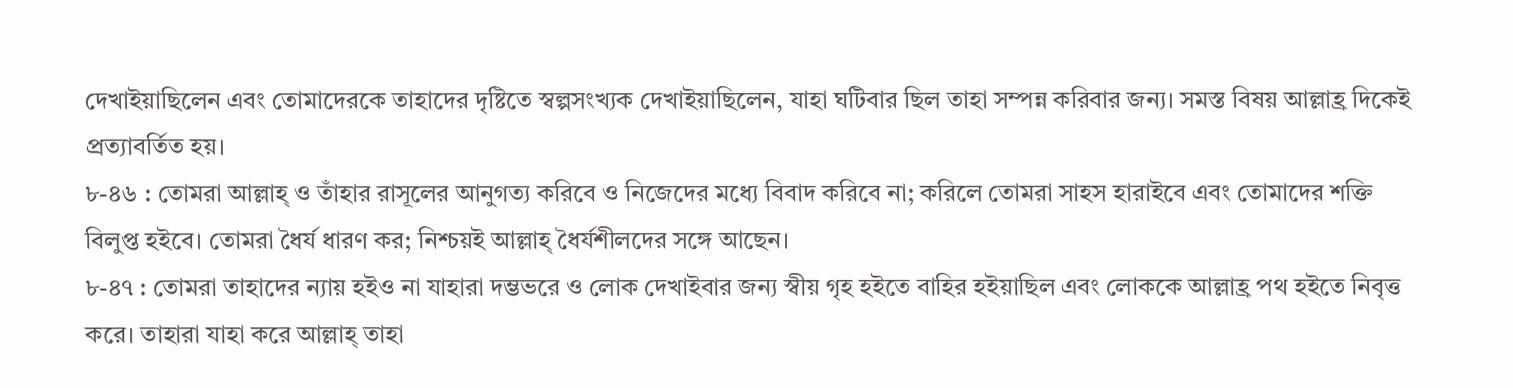দেখাইয়াছিলেন এবং তোমাদেরকে তাহাদের দৃষ্টিতে স্বল্পসংখ্যক দেখাইয়াছিলেন, যাহা ঘটিবার ছিল তাহা সম্পন্ন করিবার জন্য। সমস্ত বিষয় আল্লাহ্র দিকেই প্রত্যাবর্তিত হয়।
৮-৪৬ : তোমরা আল্লাহ্ ও তাঁহার রাসূলের আনুগত্য করিবে ও নিজেদের মধ্যে বিবাদ করিবে না; করিলে তোমরা সাহস হারাইবে এবং তোমাদের শক্তি বিলুপ্ত হইবে। তোমরা ধৈর্য ধারণ কর; নিশ্চয়ই আল্লাহ্ ধৈর্যশীলদের সঙ্গে আছেন।
৮-৪৭ : তোমরা তাহাদের ন্যায় হইও না যাহারা দম্ভভরে ও লোক দেখাইবার জন্য স্বীয় গৃহ হইতে বাহির হইয়াছিল এবং লোককে আল্লাহ্র পথ হইতে নিবৃত্ত করে। তাহারা যাহা করে আল্লাহ্ তাহা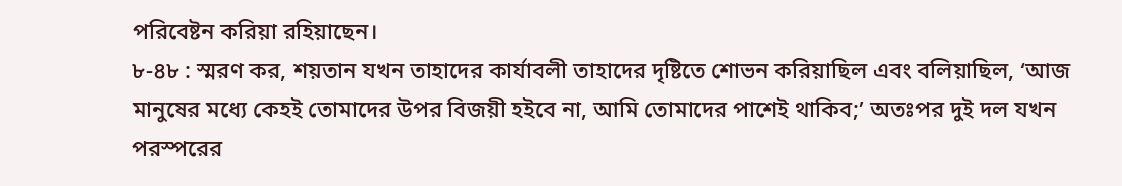পরিবেষ্টন করিয়া রহিয়াছেন।
৮-৪৮ : স্মরণ কর, শয়তান যখন তাহাদের কার্যাবলী তাহাদের দৃষ্টিতে শোভন করিয়াছিল এবং বলিয়াছিল, ‘আজ মানুষের মধ্যে কেহই তোমাদের উপর বিজয়ী হইবে না, আমি তোমাদের পাশেই থাকিব;’ অতঃপর দুই দল যখন পরস্পরের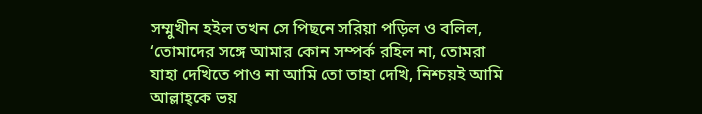সম্মুখীন হইল তখন সে পিছনে সরিয়া পড়িল ও বলিল, ‘তোমাদের সঙ্গে আমার কোন সম্পর্ক রহিল না, তোমরা যাহা দেখিতে পাও না আমি তো তাহা দেখি, নিশ্চয়ই আমি আল্লাহ্কে ভয়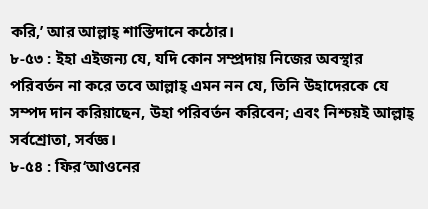করি,’ আর আল্লাহ্ শাস্তিদানে কঠোর।
৮-৫৩ : ইহা এইজন্য যে, যদি কোন সম্প্রদায় নিজের অবস্থার পরিবর্তন না করে তবে আল্লাহ্ এমন নন যে, তিনি উহাদেরকে যে সম্পদ দান করিয়াছেন, উহা পরিবর্তন করিবেন; এবং নিশ্চয়ই আল্লাহ্ সর্বশ্রোতা, সর্বজ্ঞ।
৮-৫৪ : ফির‘আওনের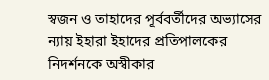স্বজন ও তাহাদের পূর্ববর্তীদের অভ্যাসের ন্যায় ইহারা ইহাদের প্রতিপালকের নিদর্শনকে অস্বীকার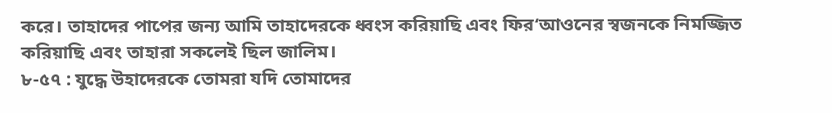করে। তাহাদের পাপের জন্য আমি তাহাদেরকে ধ্বংস করিয়াছি এবং ফির‘আওনের স্বজনকে নিমজ্জিত করিয়াছি এবং তাহারা সকলেই ছিল জালিম।
৮-৫৭ : যুদ্ধে উহাদেরকে তোমরা যদি তোমাদের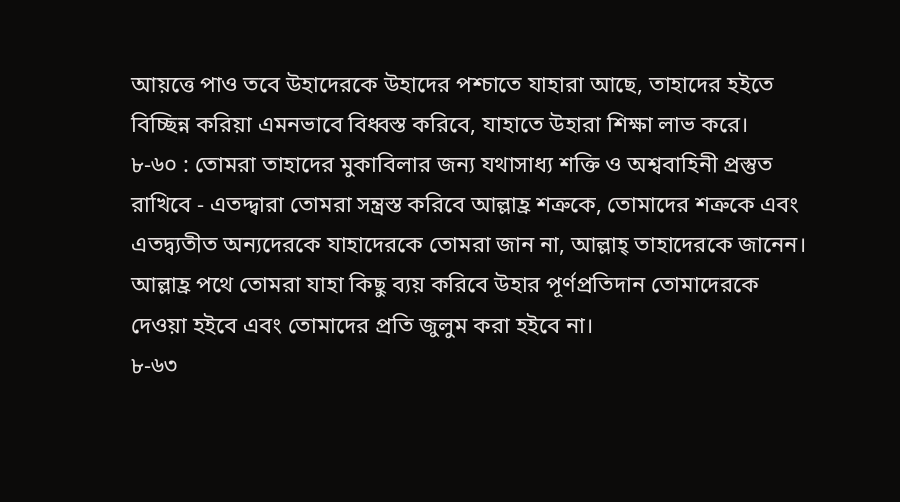আয়ত্তে পাও তবে উহাদেরকে উহাদের পশ্চাতে যাহারা আছে, তাহাদের হইতে বিচ্ছিন্ন করিয়া এমনভাবে বিধ্বস্ত করিবে, যাহাতে উহারা শিক্ষা লাভ করে।
৮-৬০ : তোমরা তাহাদের মুকাবিলার জন্য যথাসাধ্য শক্তি ও অশ্ববাহিনী প্রস্তুত রাখিবে - এতদ্দ্বারা তোমরা সন্ত্রস্ত করিবে আল্লাহ্র শত্রুকে, তোমাদের শত্রুকে এবং এতদ্ব্যতীত অন্যদেরকে যাহাদেরকে তোমরা জান না, আল্লাহ্ তাহাদেরকে জানেন। আল্লাহ্র পথে তোমরা যাহা কিছু ব্যয় করিবে উহার পূর্ণপ্রতিদান তোমাদেরকে দেওয়া হইবে এবং তোমাদের প্রতি জুলুম করা হইবে না।
৮-৬৩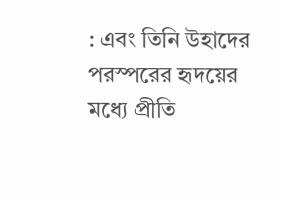: এবং তিনি উহাদের পরস্পরের হৃদয়ের মধ্যে প্রীতি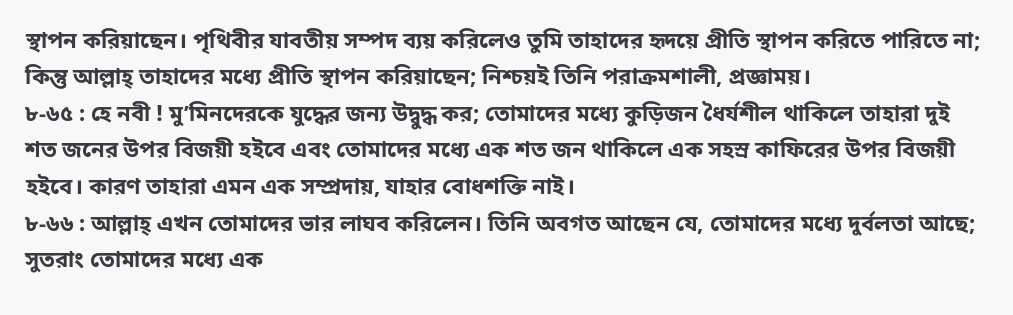স্থাপন করিয়াছেন। পৃথিবীর যাবতীয় সম্পদ ব্যয় করিলেও তুমি তাহাদের হৃদয়ে প্রীতি স্থাপন করিতে পারিতে না; কিন্তু আল্লাহ্ তাহাদের মধ্যে প্রীতি স্থাপন করিয়াছেন; নিশ্চয়ই তিনি পরাক্রমশালী, প্রজ্ঞাময়।
৮-৬৫ : হে নবী ! মু’মিনদেরকে যুদ্ধের জন্য উদ্বুদ্ধ কর; তোমাদের মধ্যে কুড়িজন ধৈর্যশীল থাকিলে তাহারা দুই শত জনের উপর বিজয়ী হইবে এবং তোমাদের মধ্যে এক শত জন থাকিলে এক সহস্র কাফিরের উপর বিজয়ী হইবে। কারণ তাহারা এমন এক সম্প্রদায়, যাহার বোধশক্তি নাই।
৮-৬৬ : আল্লাহ্ এখন তোমাদের ভার লাঘব করিলেন। তিনি অবগত আছেন যে, তোমাদের মধ্যে দুর্বলতা আছে; সুতরাং তোমাদের মধ্যে এক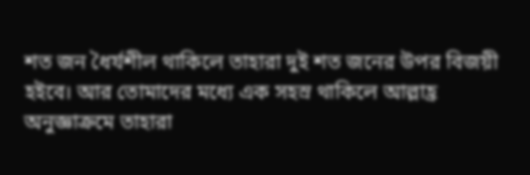শত জন ধৈর্যশীল থাকিলে তাহারা দুই শত জনের উপর বিজয়ী হইবে। আর তোমাদের মধ্যে এক সহস্র থাকিলে আল্লাহ্র অনুজ্ঞাক্রমে তাহারা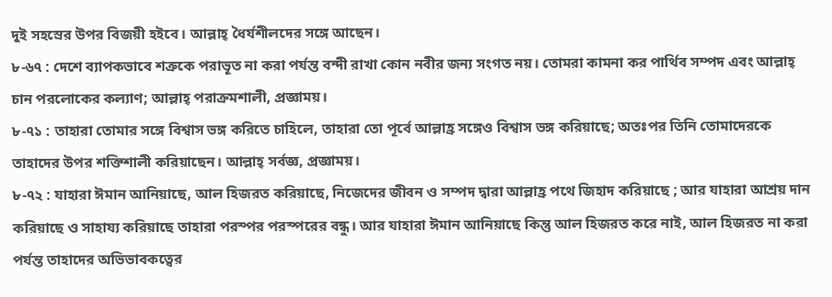দুই সহস্রের উপর বিজয়ী হইবে। আল্লাহ্ ধৈর্যশীলদের সঙ্গে আছেন।
৮-৬৭ : দেশে ব্যাপকভাবে শত্রুকে পরাভূত না করা পর্যন্ত বন্দী রাখা কোন নবীর জন্য সংগত নয়। তোমরা কামনা কর পার্থিব সম্পদ এবং আল্লাহ্ চান পরলোকের কল্যাণ; আল্লাহ্ পরাক্রমশালী, প্রজ্ঞাময়।
৮-৭১ : তাহারা তোমার সঙ্গে বিশ্বাস ভঙ্গ করিতে চাহিলে, তাহারা তো পূর্বে আল্লাহ্র সঙ্গেও বিশ্বাস ভঙ্গ করিয়াছে; অতঃপর তিনি তোমাদেরকে তাহাদের উপর শক্তিশালী করিয়াছেন। আল্লাহ্ সর্বজ্ঞ, প্রজ্ঞাময়।
৮-৭২ : যাহারা ঈমান আনিয়াছে, আল হিজরত করিয়াছে, নিজেদের জীবন ও সম্পদ দ্বারা আল্লাহ্র পথে জিহাদ করিয়াছে ; আর যাহারা আশ্রয় দান করিয়াছে ও সাহায্য করিয়াছে তাহারা পরস্পর পরস্পরের বন্ধু। আর যাহারা ঈমান আনিয়াছে কিন্তু আল হিজরত করে নাই, আল হিজরত না করা পর্যন্ত তাহাদের অভিভাবকত্বের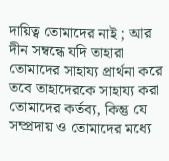দায়িত্ব তোমাদের নাই ; আর দীন সম্বন্ধে যদি তাহারা তোমাদের সাহায্য প্রার্থনা করে তবে তাহাদেরকে সাহায্য করা তোমাদের কর্তব্য, কিন্তু যে সম্প্রদায় ও তোমাদের মধ্যে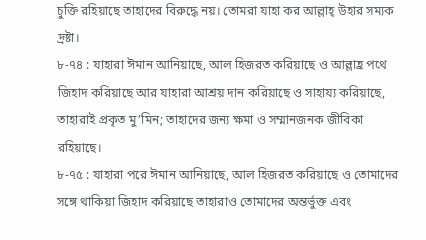চুক্তি রহিয়াছে তাহাদের বিরুদ্ধে নয়। তোমরা যাহা কর আল্লাহ্ উহার সম্যক দ্রষ্টা।
৮-৭৪ : যাহারা ঈমান আনিয়াছে, আল হিজরত করিয়াছে ও আল্লাহ্র পথে জিহাদ করিয়াছে আর যাহারা আশ্রয় দান করিয়াছে ও সাহায্য করিয়াছে, তাহারাই প্রকৃত মু’মিন; তাহাদের জন্য ক্ষমা ও সম্মানজনক জীবিকা রহিয়াছে।
৮-৭৫ : যাহারা পরে ঈমান আনিয়াছে, আল হিজরত করিয়াছে ও তোমাদের সঙ্গে থাকিয়া জিহাদ করিয়াছে তাহারাও তোমাদের অন্তর্ভুক্ত এবং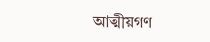আত্মীয়গণ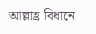আল্লাহ্র বিধানে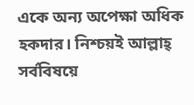একে অন্য অপেক্ষা অধিক হকদার। নিশ্চয়ই আল্লাহ্ সর্ববিষয়ে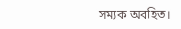সম্যক অবহিত।